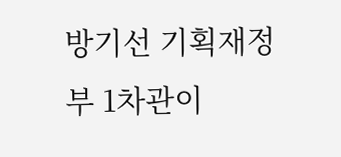방기선 기획재정부 1차관이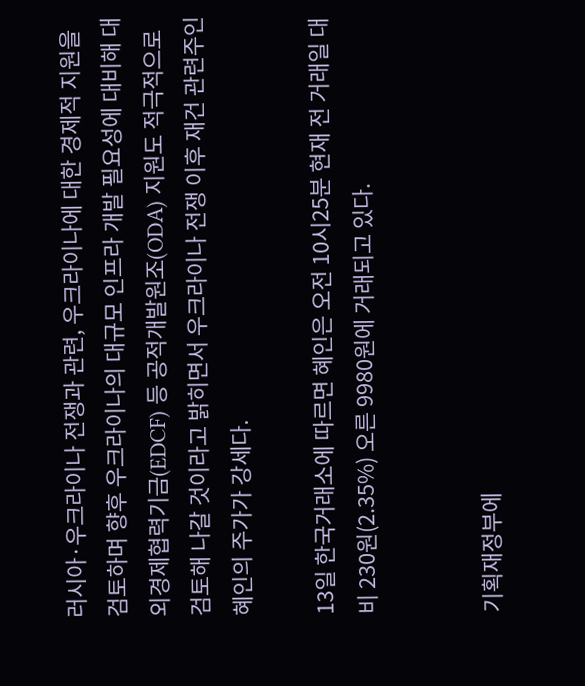러시아·우크라이나 전쟁과 관련, 우크라이나에 대한 경제적 지원을 검토하며 향후 우크라이나의 대규모 인프라 개발 필요성에 대비해 대외경제협력기금(EDCF) 등 공적개발원조(ODA) 지원도 적극적으로 검토해 나갈 것이라고 밝히면서 우크라이나 전쟁 이후 재건 관련주인 혜인의 주가가 강세다.

13일 한국거래소에 따르면 혜인은 오전 10시25분 현재 전 거래일 대비 230원(2.35%) 오른 9980원에 거래되고 있다.


기획재정부에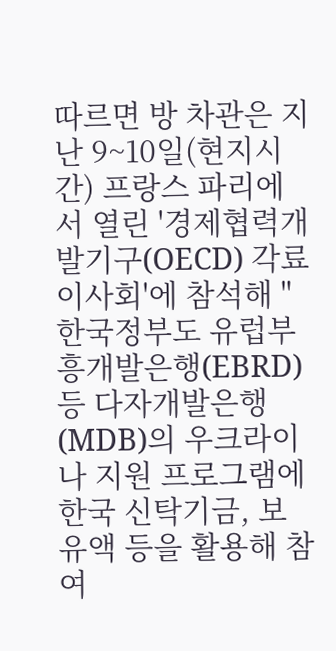따르면 방 차관은 지난 9~10일(현지시간) 프랑스 파리에서 열린 '경제협력개발기구(OECD) 각료이사회'에 참석해 "한국정부도 유럽부흥개발은행(EBRD) 등 다자개발은행(MDB)의 우크라이나 지원 프로그램에 한국 신탁기금, 보유액 등을 활용해 참여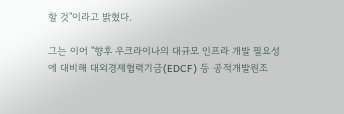할 것"이라고 밝혔다.

그는 이어 "향후 우크라이나의 대규모 인프라 개발 필요성에 대비해 대외경제협력기금(EDCF) 등 공적개발원조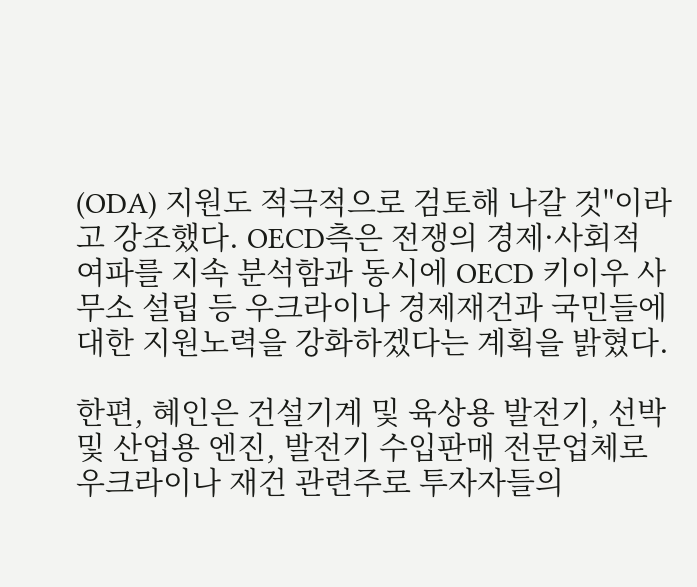(ODA) 지원도 적극적으로 검토해 나갈 것"이라고 강조했다. OECD측은 전쟁의 경제·사회적 여파를 지속 분석함과 동시에 OECD 키이우 사무소 설립 등 우크라이나 경제재건과 국민들에 대한 지원노력을 강화하겠다는 계획을 밝혔다.

한편, 혜인은 건설기계 및 육상용 발전기, 선박 및 산업용 엔진, 발전기 수입판매 전문업체로 우크라이나 재건 관련주로 투자자들의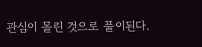관심이 몰린 것으로 풀이된다.